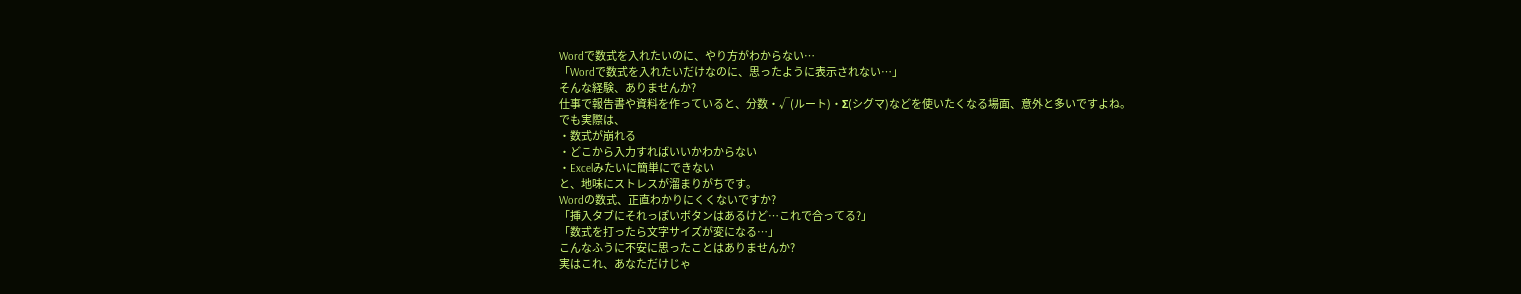Wordで数式を入れたいのに、やり方がわからない…
「Wordで数式を入れたいだけなのに、思ったように表示されない…」
そんな経験、ありませんか?
仕事で報告書や資料を作っていると、分数・√(ルート)・Σ(シグマ)などを使いたくなる場面、意外と多いですよね。
でも実際は、
・数式が崩れる
・どこから入力すればいいかわからない
・Excelみたいに簡単にできない
と、地味にストレスが溜まりがちです。
Wordの数式、正直わかりにくくないですか?
「挿入タブにそれっぽいボタンはあるけど…これで合ってる?」
「数式を打ったら文字サイズが変になる…」
こんなふうに不安に思ったことはありませんか?
実はこれ、あなただけじゃ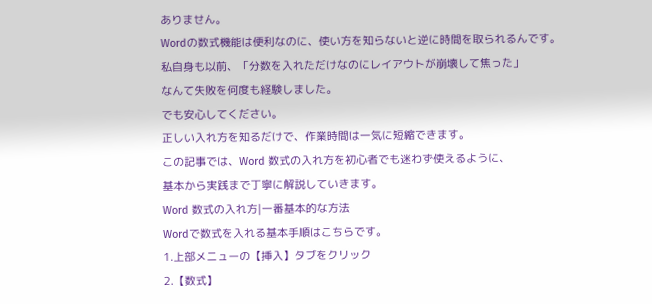ありません。
Wordの数式機能は便利なのに、使い方を知らないと逆に時間を取られるんです。
私自身も以前、「分数を入れただけなのにレイアウトが崩壊して焦った」
なんて失敗を何度も経験しました。
でも安心してください。
正しい入れ方を知るだけで、作業時間は一気に短縮できます。
この記事では、Word 数式の入れ方を初心者でも迷わず使えるように、
基本から実践まで丁寧に解説していきます。
Word 数式の入れ方|一番基本的な方法
Wordで数式を入れる基本手順はこちらです。
1.上部メニューの【挿入】タブをクリック
2.【数式】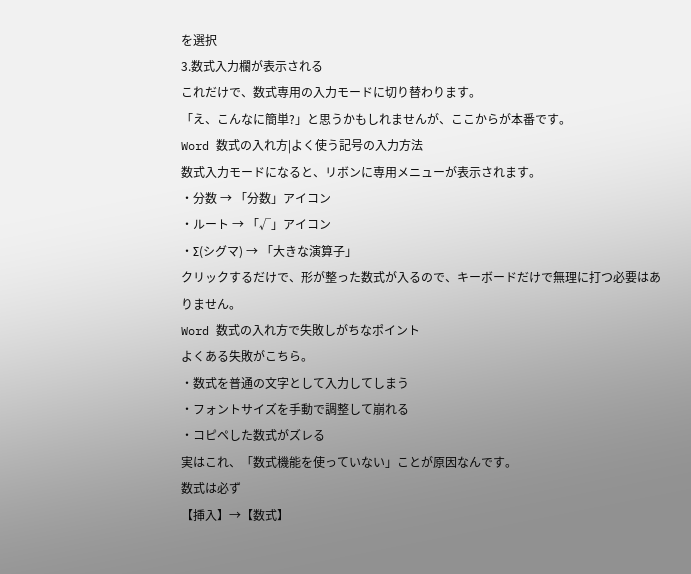を選択
3.数式入力欄が表示される
これだけで、数式専用の入力モードに切り替わります。
「え、こんなに簡単?」と思うかもしれませんが、ここからが本番です。
Word 数式の入れ方|よく使う記号の入力方法
数式入力モードになると、リボンに専用メニューが表示されます。
・分数 → 「分数」アイコン
・ルート → 「√」アイコン
・Σ(シグマ) → 「大きな演算子」
クリックするだけで、形が整った数式が入るので、キーボードだけで無理に打つ必要はありません。
Word 数式の入れ方で失敗しがちなポイント
よくある失敗がこちら。
・数式を普通の文字として入力してしまう
・フォントサイズを手動で調整して崩れる
・コピペした数式がズレる
実はこれ、「数式機能を使っていない」ことが原因なんです。
数式は必ず
【挿入】→【数式】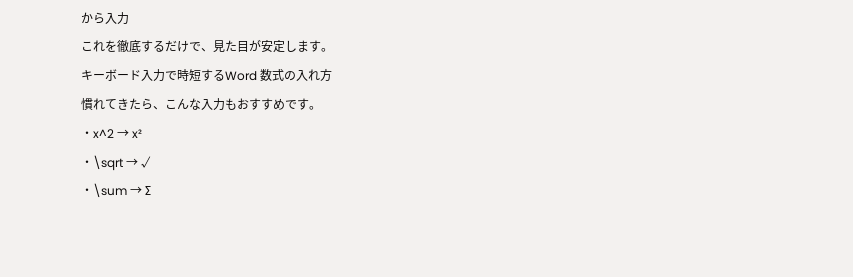から入力
これを徹底するだけで、見た目が安定します。
キーボード入力で時短するWord 数式の入れ方
慣れてきたら、こんな入力もおすすめです。
・x^2 → x²
・\sqrt → √
・\sum → Σ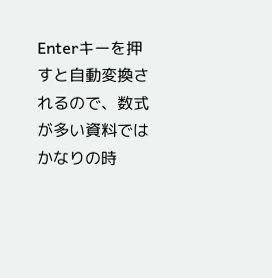Enterキーを押すと自動変換されるので、数式が多い資料ではかなりの時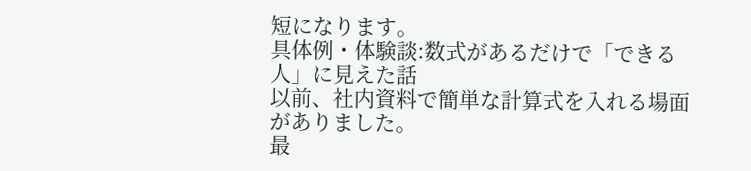短になります。
具体例・体験談:数式があるだけで「できる人」に見えた話
以前、社内資料で簡単な計算式を入れる場面がありました。
最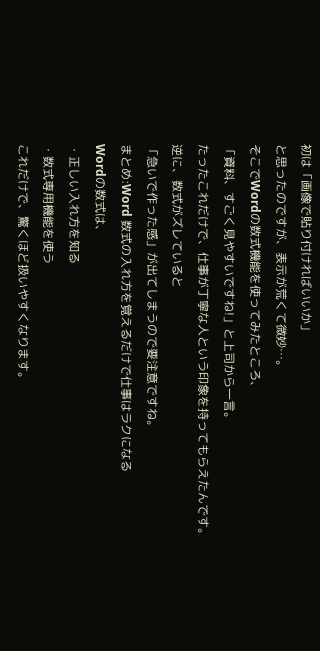初は「画像で貼り付ければいいか」
と思ったのですが、表示が荒くて微妙…。
そこでWordの数式機能を使ってみたところ、
「資料、すごく見やすいですね!」と上司から一言。
たったこれだけで、仕事が丁寧な人という印象を持ってもらえたんです。
逆に、数式がズレていると
「急いで作った感」が出てしまうので要注意ですね。
まとめ:Word 数式の入れ方を覚えるだけで仕事はラクになる
Wordの数式は、
・正しい入れ方を知る
・数式専用機能を使う
これだけで、驚くほど扱いやすくなります。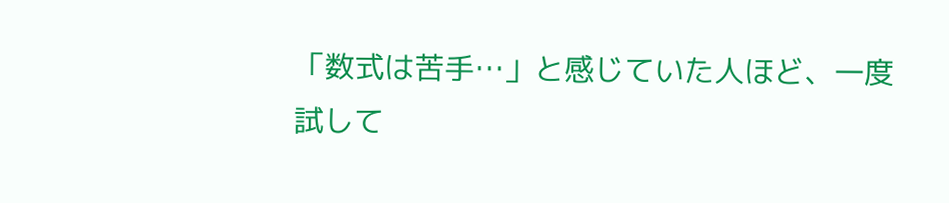「数式は苦手…」と感じていた人ほど、一度試して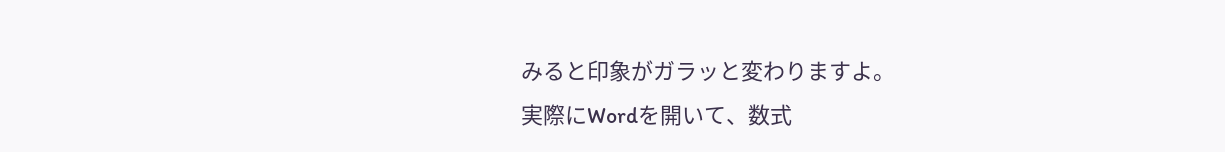みると印象がガラッと変わりますよ。
実際にWordを開いて、数式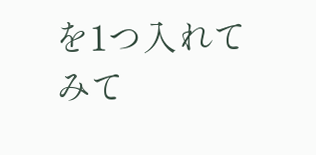を1つ入れてみて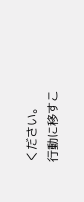ください。
行動に移すこ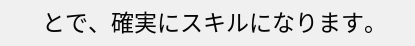とで、確実にスキルになります。